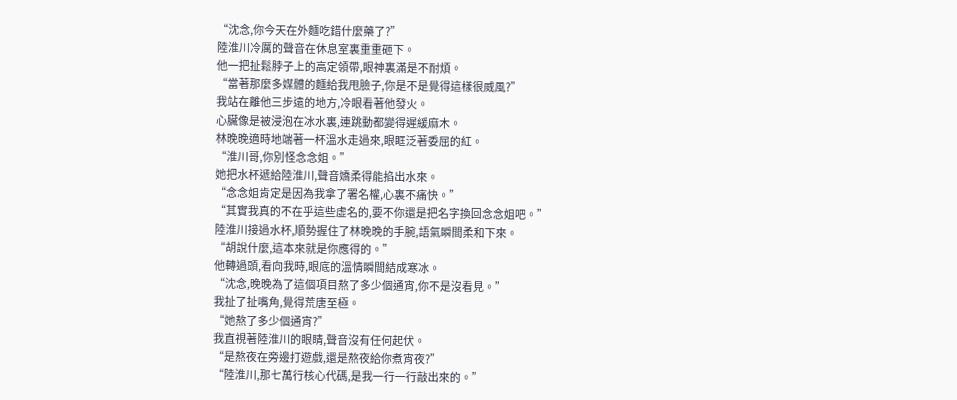“沈念,你今天在外麵吃錯什麼藥了?”
陸淮川冷厲的聲音在休息室裏重重砸下。
他一把扯鬆脖子上的高定領帶,眼神裏滿是不耐煩。
“當著那麼多媒體的麵給我甩臉子,你是不是覺得這樣很威風?”
我站在離他三步遠的地方,冷眼看著他發火。
心臟像是被浸泡在冰水裏,連跳動都變得遲緩麻木。
林晚晚適時地端著一杯溫水走過來,眼眶泛著委屈的紅。
“淮川哥,你別怪念念姐。”
她把水杯遞給陸淮川,聲音嬌柔得能掐出水來。
“念念姐肯定是因為我拿了署名權,心裏不痛快。”
“其實我真的不在乎這些虛名的,要不你還是把名字換回念念姐吧。”
陸淮川接過水杯,順勢握住了林晚晚的手腕,語氣瞬間柔和下來。
“胡說什麼,這本來就是你應得的。”
他轉過頭,看向我時,眼底的溫情瞬間結成寒冰。
“沈念,晚晚為了這個項目熬了多少個通宵,你不是沒看見。”
我扯了扯嘴角,覺得荒唐至極。
“她熬了多少個通宵?”
我直視著陸淮川的眼睛,聲音沒有任何起伏。
“是熬夜在旁邊打遊戲,還是熬夜給你煮宵夜?”
“陸淮川,那七萬行核心代碼,是我一行一行敲出來的。”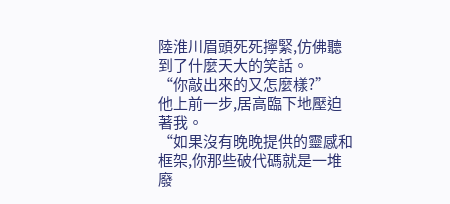陸淮川眉頭死死擰緊,仿佛聽到了什麼天大的笑話。
“你敲出來的又怎麼樣?”
他上前一步,居高臨下地壓迫著我。
“如果沒有晚晚提供的靈感和框架,你那些破代碼就是一堆廢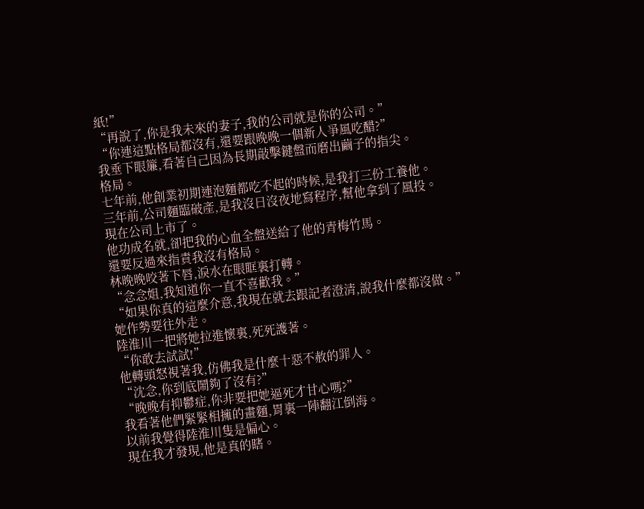紙!”
“再說了,你是我未來的妻子,我的公司就是你的公司。”
“你連這點格局都沒有,還要跟晚晚一個新人爭風吃醋?”
我垂下眼簾,看著自己因為長期敲擊鍵盤而磨出繭子的指尖。
格局。
七年前,他創業初期連泡麵都吃不起的時候,是我打三份工養他。
三年前,公司麵臨破產,是我沒日沒夜地寫程序,幫他拿到了風投。
現在公司上市了。
他功成名就,卻把我的心血全盤送給了他的青梅竹馬。
還要反過來指責我沒有格局。
林晚晚咬著下唇,淚水在眼眶裏打轉。
“念念姐,我知道你一直不喜歡我。”
“如果你真的這麼介意,我現在就去跟記者澄清,說我什麼都沒做。”
她作勢要往外走。
陸淮川一把將她拉進懷裏,死死護著。
“你敢去試試!”
他轉頭怒視著我,仿佛我是什麼十惡不赦的罪人。
“沈念,你到底鬧夠了沒有?”
“晚晚有抑鬱症,你非要把她逼死才甘心嗎?”
我看著他們緊緊相擁的畫麵,胃裏一陣翻江倒海。
以前我覺得陸淮川隻是偏心。
現在我才發現,他是真的瞎。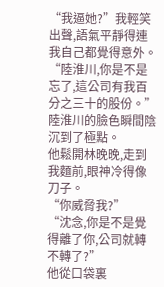“我逼她?”我輕笑出聲,語氣平靜得連我自己都覺得意外。
“陸淮川,你是不是忘了,這公司有我百分之三十的股份。”
陸淮川的臉色瞬間陰沉到了極點。
他鬆開林晚晚,走到我麵前,眼神冷得像刀子。
“你威脅我?”
“沈念,你是不是覺得離了你,公司就轉不轉了?”
他從口袋裏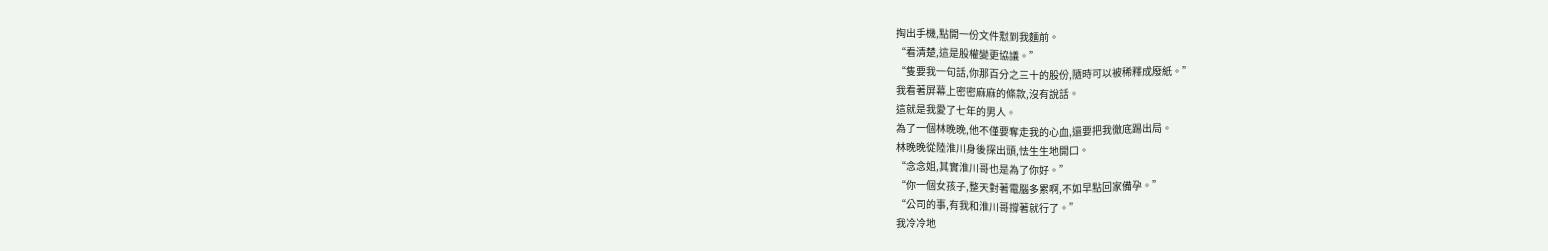掏出手機,點開一份文件懟到我麵前。
“看清楚,這是股權變更協議。”
“隻要我一句話,你那百分之三十的股份,隨時可以被稀釋成廢紙。”
我看著屏幕上密密麻麻的條款,沒有說話。
這就是我愛了七年的男人。
為了一個林晚晚,他不僅要奪走我的心血,還要把我徹底踢出局。
林晚晚從陸淮川身後探出頭,怯生生地開口。
“念念姐,其實淮川哥也是為了你好。”
“你一個女孩子,整天對著電腦多累啊,不如早點回家備孕。”
“公司的事,有我和淮川哥撐著就行了。”
我冷冷地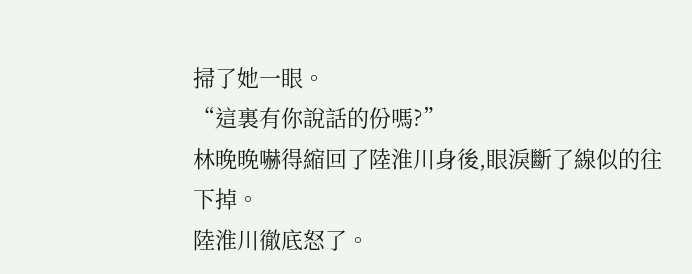掃了她一眼。
“這裏有你說話的份嗎?”
林晚晚嚇得縮回了陸淮川身後,眼淚斷了線似的往下掉。
陸淮川徹底怒了。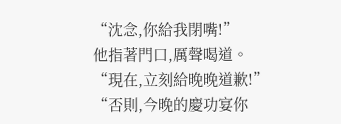“沈念,你給我閉嘴!”
他指著門口,厲聲喝道。
“現在,立刻給晚晚道歉!”
“否則,今晚的慶功宴你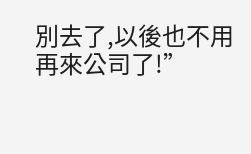別去了,以後也不用再來公司了!”